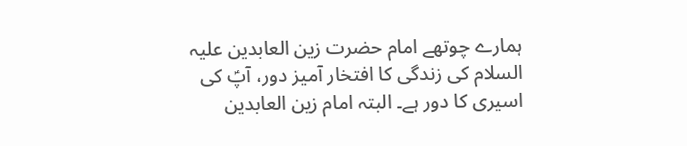ہمارے چوتھے امام حضرت زین العابدین علیہ السلام کی زندگی کا افتخار آمیز دور، آپؑ کی اسیری کا دور ہے۔ البتہ امام زین العابدین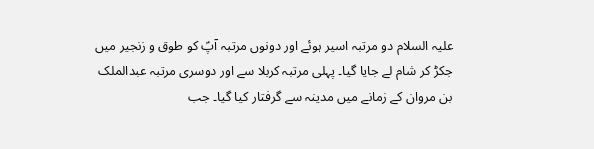علیہ السلام دو مرتبہ اسیر ہوئے اور دونوں مرتبہ آپؑ کو طوق و زنجیر میں جکڑ کر شام لے جایا گیا۔ پہلی مرتبہ کربلا سے اور دوسری مرتبہ عبدالملک بن مروان کے زمانے میں مدینہ سے گرفتار کیا گیا۔ جب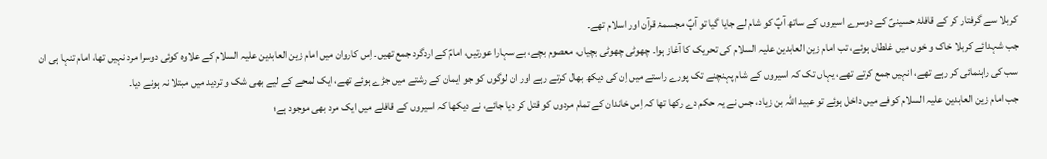کربلا سے گرفتار کر کے قافلۂ حسینیؑ کے دوسرے اسیروں کے ساتھ آپؑ کو شام لے جایا گیا تو آپؑ مجسمۂ قرآن اور اسلام تھے۔
جب شہدائے کربلا خاک و خوں میں غلطاں ہوئے، تب امام زین العابدین علیہ السلام کی تحریک کا آغاز ہوا۔ چھوٹی چھوٹی بچیاں، معصوم بچے، بے سہارا عورتیں، امامؑ کے اردگرد جمع تھیں۔ اِس کاروان میں امام زین العابدین علیہ السلام کے علاوہ کوئی دوسرا مرد نہیں تھا، امام تنہا ہی ان سب کی راہنمائی کر رہے تھے، انہیں جمع کرتے تھے، یہاں تک کہ اسیروں کے شام پہنچنے تک پورے راستے میں اِن کی دیکھ بھال کرتے رہے اور ان لوگوں کو جو ایمان کے رشتے میں جڑے ہوئے تھے، ایک لمحے کے لیے بھی شک و تردید میں مبتلا نہ ہونے دیا۔
جب امام زین العابدین علیہ السلام کوفے میں داخل ہوئے تو عبید اللہ بن زیاد، جس نے یہ حکم دے رکھا تھا کہ اِس خاندان کے تمام مردوں کو قتل کر دیا جائے، نے دیکھا کہ اسیروں کے قافلے میں ایک مرد بھی موجود ہے؛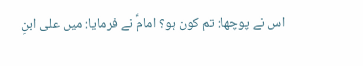اس نے پوچھا: تم کون ہو؟ امامؑ نے فرمایا: میں علی ابنِ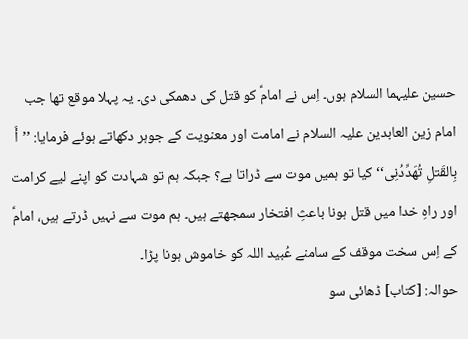حسین علیہما السلام ہوں۔ اِس نے امامؑ کو قتل کی دھمکی دی۔ یہ پہلا موقع تھا جب امام زین العابدین علیہ السلام نے امامت اور معنویت کے جوہر دکھاتے ہوئے فرمایا: ’’أَ بِالقَتلِ تُھَدِّدُنِی‘‘ کیا تو ہمیں موت سے ڈراتا ہے؟ جبکہ ہم تو شہادت کو اپنے لیے کرامت اور راہِ خدا میں قتل ہونا باعثِ افتخار سمجھتے ہیں۔ ہم موت سے نہیں ڈرتے ہیں، امامؑ کے اِس سخت موقف کے سامنے عُبید اللہ کو خاموش ہونا پڑا۔
حوالہ: [کتاب] ڈھائی سو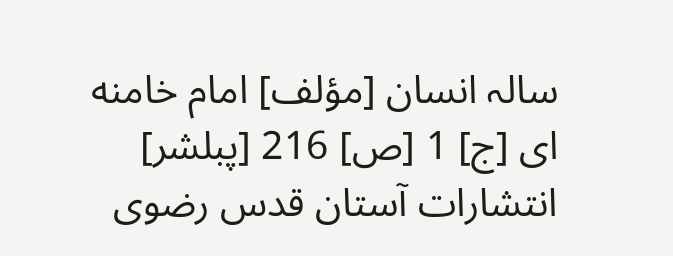سالہ انسان [مؤلف] امام خامنه ای [ج] 1 [ص] 216 [پبلشر] انتشارات آستان قدس رضوی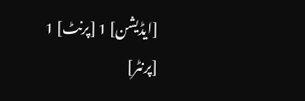[ایڈیشن] 1 [پرنٹ] 1 [پرنٹر]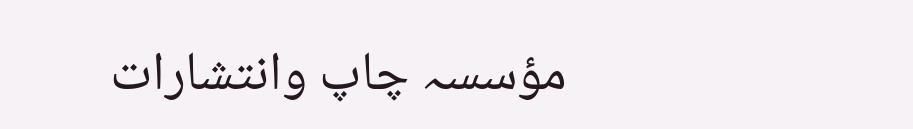مؤسسہ چاپ وانتشارات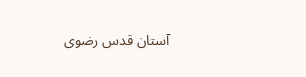آستان قدس رضوی